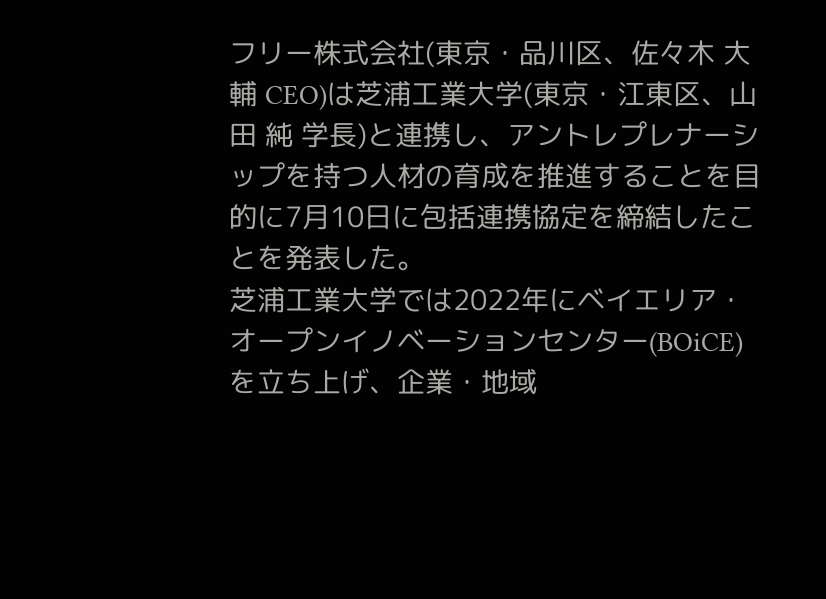フリー株式会社(東京・品川区、佐々木 大輔 CEO)は芝浦工業大学(東京・江東区、山田 純 学長)と連携し、アントレプレナーシップを持つ人材の育成を推進することを目的に7月10日に包括連携協定を締結したことを発表した。
芝浦工業大学では2022年にベイエリア・オープンイノベーションセンター(BOiCE)を立ち上げ、企業・地域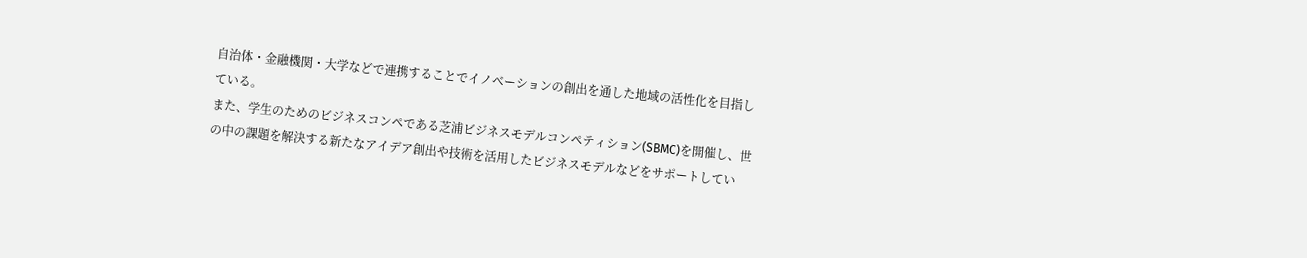自治体・金融機関・大学などで連携することでイノベーションの創出を通した地域の活性化を目指している。
また、学生のためのビジネスコンペである芝浦ビジネスモデルコンペティション(SBMC)を開催し、世の中の課題を解決する新たなアイデア創出や技術を活用したビジネスモデルなどをサポートしてい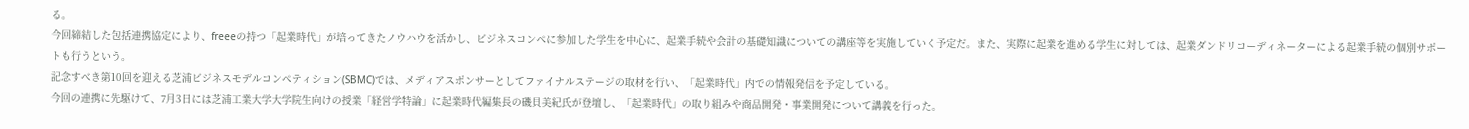る。
今回締結した包括連携協定により、freeeの持つ「起業時代」が培ってきたノウハウを活かし、ビジネスコンペに参加した学生を中心に、起業手続や会計の基礎知識についての講座等を実施していく予定だ。また、実際に起業を進める学生に対しては、起業ダンドリコーディネーターによる起業手続の個別サポートも行うという。
記念すべき第10回を迎える芝浦ビジネスモデルコンペティション(SBMC)では、メディアスポンサーとしてファイナルステージの取材を行い、「起業時代」内での情報発信を予定している。
今回の連携に先駆けて、7月3日には芝浦工業大学大学院生向けの授業「経営学特論」に起業時代編集長の磯貝美紀氏が登壇し、「起業時代」の取り組みや商品開発・事業開発について講義を行った。